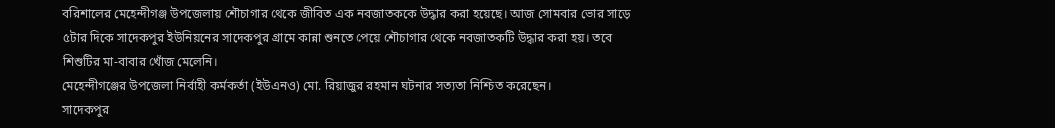বরিশালের মেহেন্দীগঞ্জ উপজেলায় শৌচাগার থেকে জীবিত এক নবজাতককে উদ্ধার করা হয়েছে। আজ সোমবার ভোর সাড়ে ৫টার দিকে সাদেকপুর ইউনিয়নের সাদেকপুর গ্রামে কান্না শুনতে পেয়ে শৌচাগার থেকে নবজাতকটি উদ্ধার করা হয়। তবে শিশুটির মা-বাবার খোঁজ মেলেনি।
মেহেন্দীগঞ্জের উপজেলা নির্বাহী কর্মকর্তা (ইউএনও) মো. রিয়াজুর রহমান ঘটনার সত্যতা নিশ্চিত করেছেন।
সাদেকপুর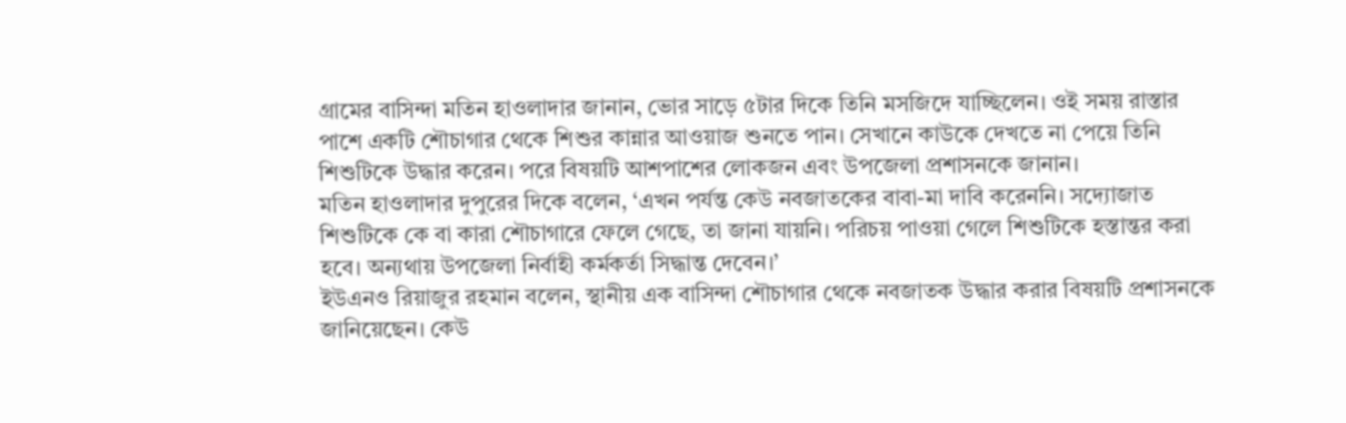গ্রামের বাসিন্দা মতিন হাওলাদার জানান, ভোর সাড়ে ৫টার দিকে তিনি মসজিদে যাচ্ছিলেন। ওই সময় রাস্তার পাশে একটি শৌচাগার থেকে শিশুর কান্নার আওয়াজ শুনতে পান। সেখানে কাউকে দেখতে না পেয়ে তিনি শিশুটিকে উদ্ধার করেন। পরে বিষয়টি আশপাশের লোকজন এবং উপজেলা প্রশাসনকে জানান।
মতিন হাওলাদার দুপুরের দিকে বলেন, ‘এখন পর্যন্ত কেউ নবজাতকের বাবা-মা দাবি করেননি। সদ্যোজাত শিশুটিকে কে বা কারা শৌচাগারে ফেলে গেছে, তা জানা যায়নি। পরিচয় পাওয়া গেলে শিশুটিকে হস্তান্তর করা হবে। অন্যথায় উপজেলা নির্বাহী কর্মকর্তা সিদ্ধান্ত দেবেন।’
ইউএনও রিয়াজুর রহমান বলেন, স্থানীয় এক বাসিন্দা শৌচাগার থেকে নবজাতক উদ্ধার করার বিষয়টি প্রশাসনকে জানিয়েছেন। কেউ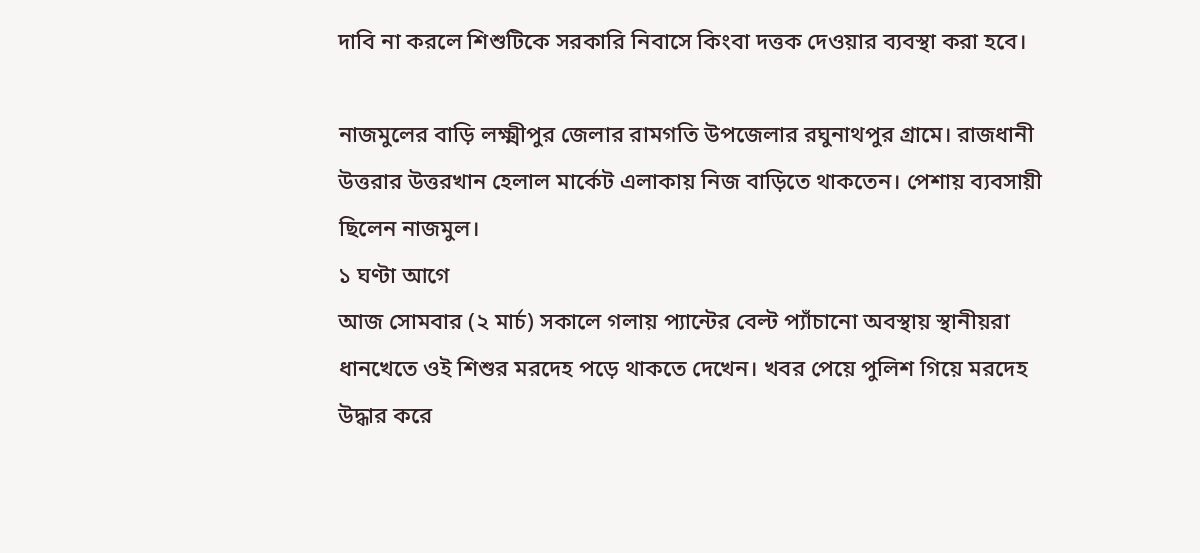দাবি না করলে শিশুটিকে সরকারি নিবাসে কিংবা দত্তক দেওয়ার ব্যবস্থা করা হবে।

নাজমুলের বাড়ি লক্ষ্মীপুর জেলার রামগতি উপজেলার রঘুনাথপুর গ্রামে। রাজধানী উত্তরার উত্তরখান হেলাল মার্কেট এলাকায় নিজ বাড়িতে থাকতেন। পেশায় ব্যবসায়ী ছিলেন নাজমুল।
১ ঘণ্টা আগে
আজ সোমবার (২ মার্চ) সকালে গলায় প্যান্টের বেল্ট প্যাঁচানো অবস্থায় স্থানীয়রা ধানখেতে ওই শিশুর মরদেহ পড়ে থাকতে দেখেন। খবর পেয়ে পুলিশ গিয়ে মরদেহ উদ্ধার করে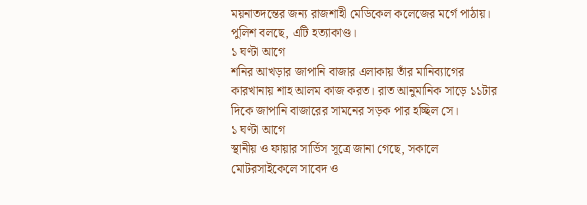ময়নাতদন্তের জন্য রাজশাহী মেডিকেল কলেজের মর্গে পাঠায়। পুলিশ বলছে, এটি হত্যাকাণ্ড।
১ ঘণ্টা আগে
শনির আখড়ার জাপানি বাজার এলাকায় তাঁর মানিব্যাগের কারখানায় শাহ আলম কাজ করত। রাত আনুমানিক সাড়ে ১১টার দিকে জাপানি বাজারের সামনের সড়ক পার হচ্ছিল সে।
১ ঘণ্টা আগে
স্থানীয় ও ফায়ার সার্ভিস সূত্রে জানা গেছে, সকালে মোটরসাইকেলে সাবেদ ও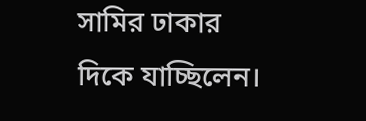সামির ঢাকার দিকে যাচ্ছিলেন।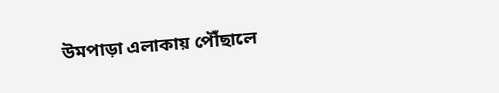উমপাড়া এলাকায় পৌঁছালে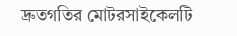দ্রুতগতির মোটরসাইকেলটি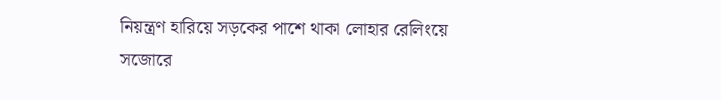নিয়ন্ত্রণ হারিয়ে সড়কের পাশে থাকা লোহার রেলিংয়ে সজোরে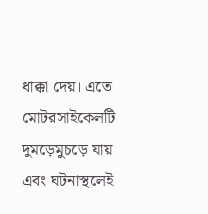ধাক্কা দেয়। এতে মোটরসাইকেলটি দুমড়েমুচড়ে যায় এবং ঘটনাস্থলেই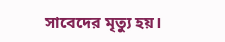সাবেদের মৃত্যু হয়।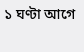১ ঘণ্টা আগে